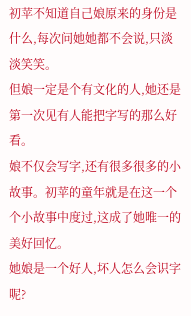初苹不知道自己娘原来的身份是什么,每次问她她都不会说,只淡淡笑笑。
但娘一定是个有文化的人,她还是第一次见有人能把字写的那么好看。
娘不仅会写字,还有很多很多的小故事。初苹的童年就是在这一个个小故事中度过,这成了她唯一的美好回忆。
她娘是一个好人,坏人怎么会识字呢?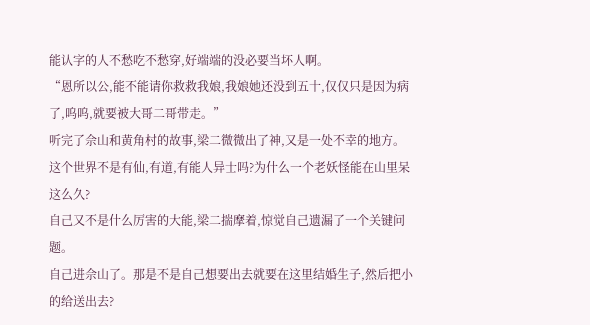能认字的人不愁吃不愁穿,好端端的没必要当坏人啊。
“恩所以公,能不能请你救救我娘,我娘她还没到五十,仅仅只是因为病了,呜呜,就要被大哥二哥带走。”
听完了佘山和黄角村的故事,梁二微微出了神,又是一处不幸的地方。
这个世界不是有仙,有道,有能人异士吗?为什么一个老妖怪能在山里呆这么久?
自己又不是什么厉害的大能,梁二揣摩着,惊觉自己遗漏了一个关键问题。
自己进佘山了。那是不是自己想要出去就要在这里结婚生子,然后把小的给送出去?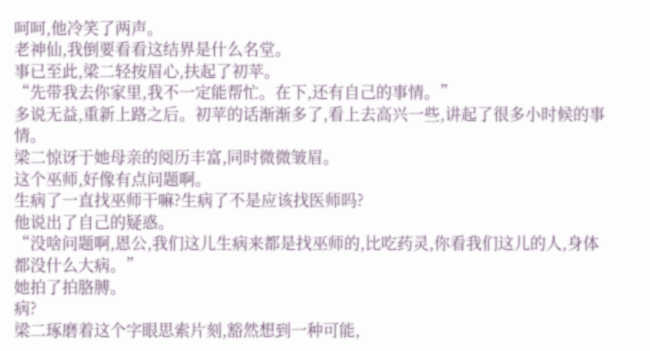呵呵,他冷笑了两声。
老神仙,我倒要看看这结界是什么名堂。
事已至此,梁二轻按眉心,扶起了初苹。
“先带我去你家里,我不一定能帮忙。在下,还有自己的事情。”
多说无益,重新上路之后。初苹的话渐渐多了,看上去高兴一些,讲起了很多小时候的事情。
梁二惊讶于她母亲的阅历丰富,同时微微皱眉。
这个巫师,好像有点问题啊。
生病了一直找巫师干嘛?生病了不是应该找医师吗?
他说出了自己的疑惑。
“没啥问题啊,恩公,我们这儿生病来都是找巫师的,比吃药灵,你看我们这儿的人,身体都没什么大病。”
她拍了拍胳膊。
病?
梁二琢磨着这个字眼思索片刻,豁然想到一种可能,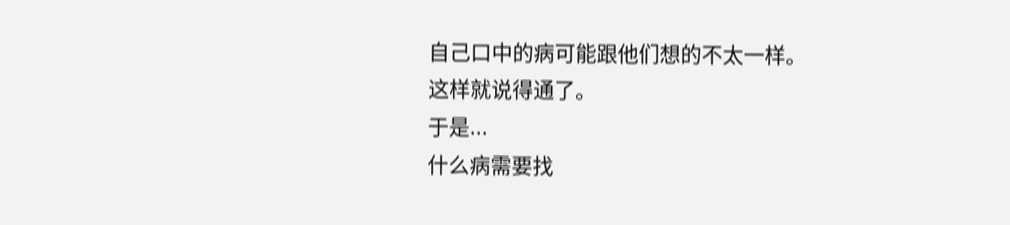自己口中的病可能跟他们想的不太一样。
这样就说得通了。
于是...
什么病需要找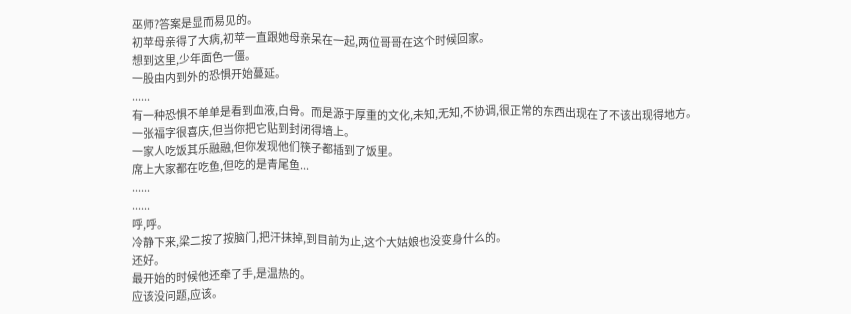巫师?答案是显而易见的。
初苹母亲得了大病,初苹一直跟她母亲呆在一起,两位哥哥在这个时候回家。
想到这里,少年面色一僵。
一股由内到外的恐惧开始蔓延。
......
有一种恐惧不单单是看到血液,白骨。而是源于厚重的文化,未知,无知,不协调,很正常的东西出现在了不该出现得地方。
一张福字很喜庆,但当你把它贴到封闭得墙上。
一家人吃饭其乐融融,但你发现他们筷子都插到了饭里。
席上大家都在吃鱼,但吃的是青尾鱼...
......
......
呼,呼。
冷静下来,梁二按了按脑门,把汗抹掉,到目前为止,这个大姑娘也没变身什么的。
还好。
最开始的时候他还牵了手,是温热的。
应该没问题,应该。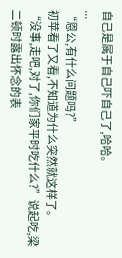自己是属于自己吓自己了,哈哈。
...
“恩公,有什么问题吗?”
初苹看了又看,不知道为什么突然就这样了。
“没事,走吧,对了,你们家平时吃什么?”说起吃,梁二顿时露出怀念的表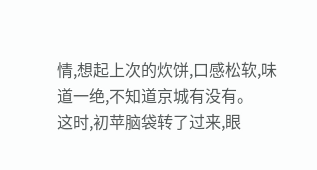情,想起上次的炊饼,口感松软,味道一绝,不知道京城有没有。
这时,初苹脑袋转了过来,眼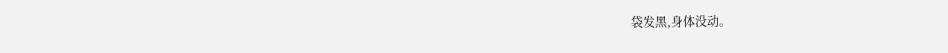袋发黑,身体没动。